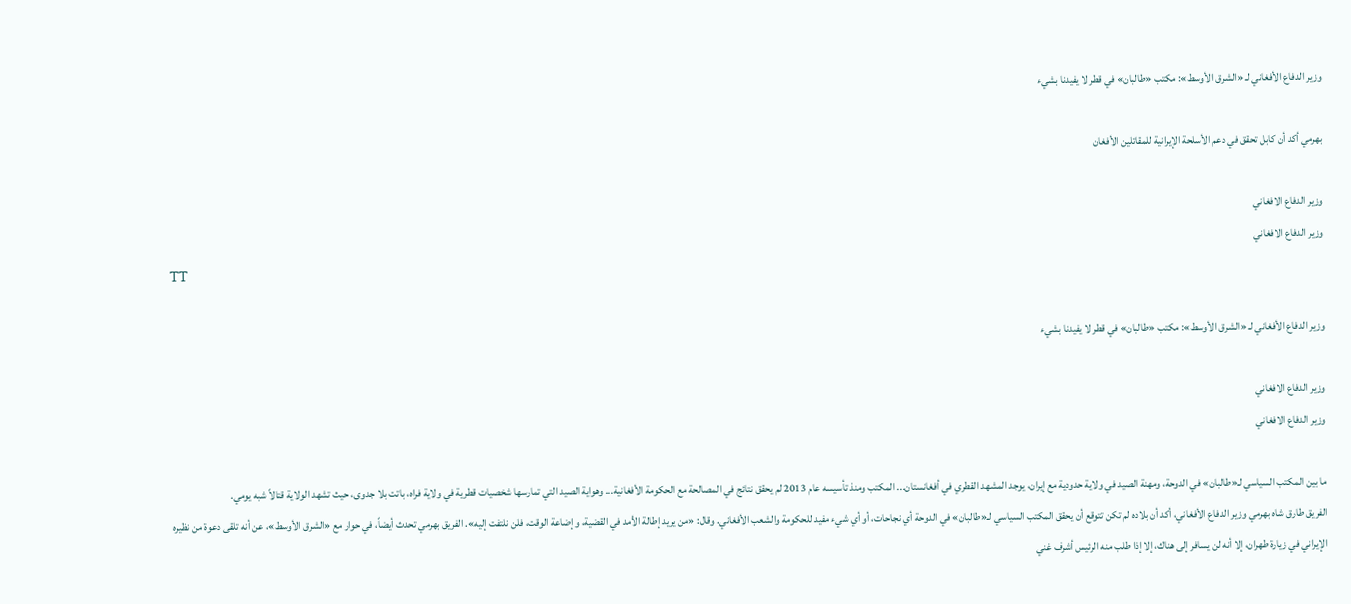وزير الدفاع الأفغاني لـ «الشرق الأوسط»: مكتب «طالبان» في قطر لا يفيدنا بشيء

بهرمي أكد أن كابل تحقق في دعم الأسلحة الإيرانية للمقاتلين الأفغان

وزير الدفاع الافغاني
وزير الدفاع الافغاني
TT

وزير الدفاع الأفغاني لـ «الشرق الأوسط»: مكتب «طالبان» في قطر لا يفيدنا بشيء

وزير الدفاع الافغاني
وزير الدفاع الافغاني

ما بين المكتب السياسي لـ«طالبان» في الدوحة، ومهنة الصيد في ولاية حدودية مع إيران، يوجد المشهد القطري في أفغانستان... المكتب ومنذ تأسيسه عام 2013 لم يحقق نتائج في المصالحة مع الحكومة الأفغانية... وهواية الصيد التي تمارسها شخصيات قطرية في ولاية فراه، باتت بلا جدوى، حيث تشهد الولاية قتالاً شبه يومي.
الفريق طارق شاه بهرمي وزير الدفاع الأفغاني، أكد أن بلاده لم تكن تتوقع أن يحقق المكتب السياسي لـ«طالبان» في الدوحة أي نجاحات، أو أي شيء مفيد للحكومة والشعب الأفغاني. وقال: «من يريد إطالة الأمد في القضية، وإضاعة الوقت، فلن نلتفت إليه». الفريق بهرمي تحدث أيضاً، في حوار مع «الشرق الأوسط»، عن أنه تلقى دعوة من نظيره الإيراني في زيارة طهران، إلا أنه لن يسافر إلى هناك، إلا إذا طلب منه الرئيس أشرف غني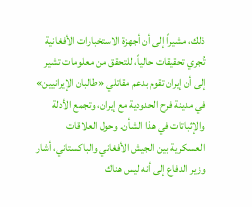ذلك، مشيراً إلى أن أجهزة الاستخبارات الأفغانية تُجري تحقيقات حالياً، للتحقق من معلومات تشير إلى أن إيران تقوم بدعم مقاتلي «طالبان الإيرانيين» في مدينة فرح الحدودية مع إيران، وتجمع الأدلة والإثباتات في هذا الشأن. وحول العلاقات العسكرية بين الجيش الأفغاني والباكستاني، أشار وزير الدفاع إلى أنه ليس هناك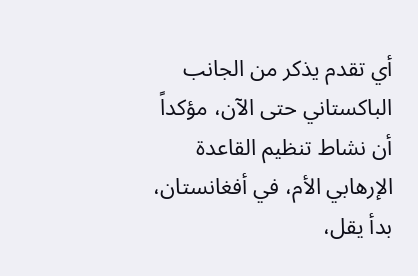أي تقدم يذكر من الجانب الباكستاني حتى الآن، مؤكداً أن نشاط تنظيم القاعدة الإرهابي الأم، في أفغانستان، بدأ يقل،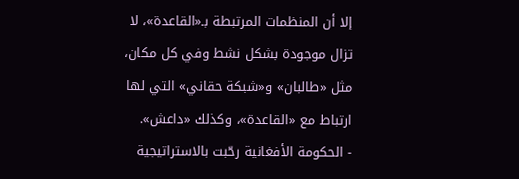إلا أن المنظمات المرتبطة بـ«القاعدة»، لا تزال موجودة بشكل نشط وفي كل مكان، مثل «طالبان» و«شبكة حقاني» التي لها ارتباط مع «القاعدة»، وكذلك «داعش».
- الحكومة الأفغانية رحّبت بالاستراتيجية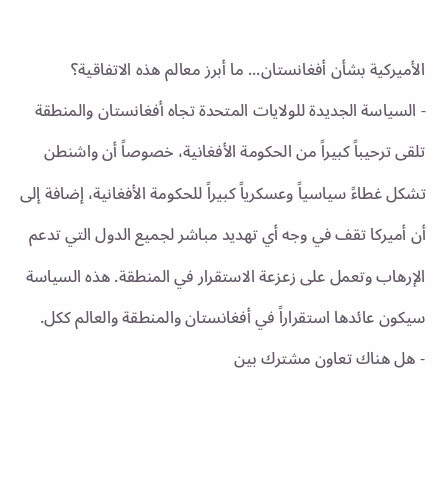الأميركية بشأن أفغانستان... ما أبرز معالم هذه الاتفاقية؟
- السياسة الجديدة للولايات المتحدة تجاه أفغانستان والمنطقة تلقى ترحيباً كبيراً من الحكومة الأفغانية، خصوصاً أن واشنطن تشكل غطاءً سياسياً وعسكرياً كبيراً للحكومة الأفغانية، إضافة إلى أن أميركا تقف في وجه أي تهديد مباشر لجميع الدول التي تدعم الإرهاب وتعمل على زعزعة الاستقرار في المنطقة. هذه السياسة سيكون عائدها استقراراً في أفغانستان والمنطقة والعالم ككل.
- هل هناك تعاون مشترك بين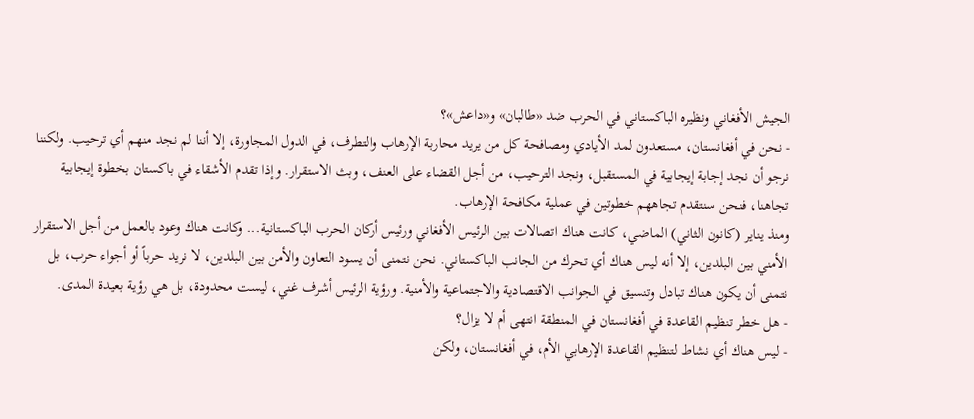الجيش الأفغاني ونظيره الباكستاني في الحرب ضد «طالبان» و«داعش»؟
- نحن في أفغانستان، مستعدون لمد الأيادي ومصافحة كل من يريد محاربة الإرهاب والتطرف، في الدول المجاورة، إلا أننا لم نجد منهم أي ترحيب. ولكننا نرجو أن نجد إجابة إيجابية في المستقبل، ونجد الترحيب، من أجل القضاء على العنف، وبث الاستقرار. وإذا تقدم الأشقاء في باكستان بخطوة إيجابية تجاهنا، فنحن سنتقدم تجاههم خطوتين في عملية مكافحة الإرهاب.
ومنذ يناير (كانون الثاني) الماضي، كانت هناك اتصالات بين الرئيس الأفغاني ورئيس أركان الحرب الباكستانية... وكانت هناك وعود بالعمل من أجل الاستقرار الأمني بين البلدين، إلا أنه ليس هناك أي تحرك من الجانب الباكستاني. نحن نتمنى أن يسود التعاون والأمن بين البلدين، لا نريد حرباً أو أجواء حرب، بل نتمنى أن يكون هناك تبادل وتنسيق في الجوانب الاقتصادية والاجتماعية والأمنية. ورؤية الرئيس أشرف غني، ليست محدودة، بل هي رؤية بعيدة المدى.
- هل خطر تنظيم القاعدة في أفغانستان في المنطقة انتهى أم لا يزال؟
- ليس هناك أي نشاط لتنظيم القاعدة الإرهابي الأم، في أفغانستان، ولكن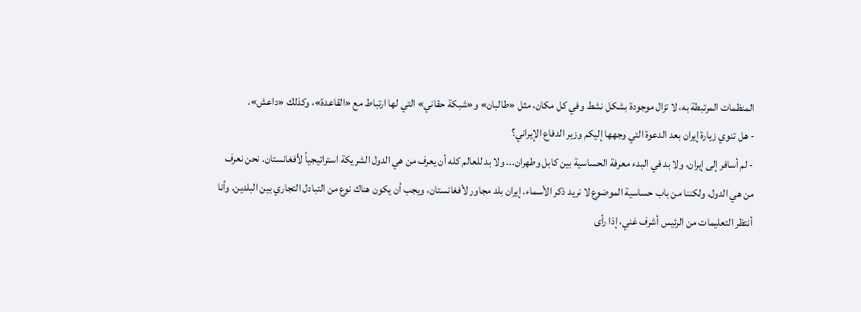المنظمات المرتبطة به، لا تزال موجودة بشكل نشط وفي كل مكان، مثل «طالبان» و«شبكة حقاني» التي لها ارتباط مع «القاعدة»، وكذلك «داعش».
- هل تنوي زيارة إيران بعد الدعوة التي وجهها إليكم وزير الدفاع الإيراني؟
- لم أسافر إلى إيران، ولا بد في البدء معرفة الحساسية بين كابل وطهران... ولا بد للعالم كله أن يعرف من هي الدول الشريكة استراتيجياً لأفغانستان. نحن نعرف من هي الدول، ولكننا من باب حساسية الموضوع لا نريد ذكر الأسماء. إيران بلد مجاور لأفغانستان، ويجب أن يكون هناك نوع من التبادل التجاري بين البلدين. وأنا أنتظر التعليمات من الرئيس أشرف غني، إذا رأى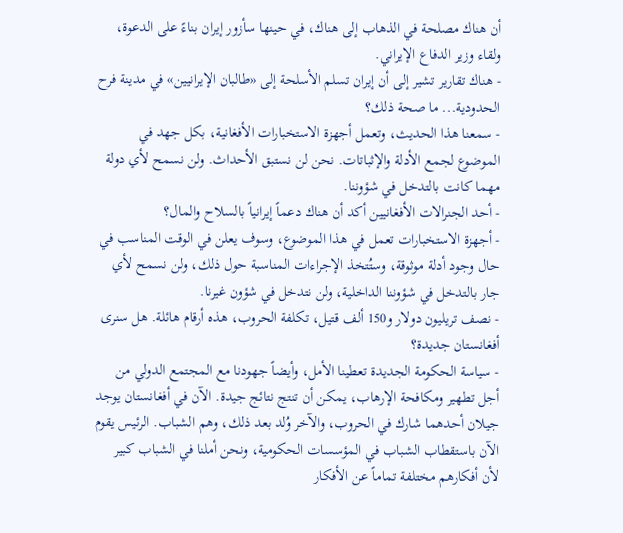أن هناك مصلحة في الذهاب إلى هناك، في حينها سأزور إيران بناءً على الدعوة، ولقاء وزير الدفاع الإيراني.
- هناك تقارير تشير إلى أن إيران تسلم الأسلحة إلى «طالبان الإيرانيين» في مدينة فرح الحدودية... ما صحة ذلك؟
- سمعنا هذا الحديث، وتعمل أجهزة الاستخبارات الأفغانية، بكل جهد في الموضوع لجمع الأدلة والإثباتات. نحن لن نستبق الأحداث. ولن نسمح لأي دولة مهما كانت بالتدخل في شؤوننا.
- أحد الجنرالات الأفغانيين أكد أن هناك دعماً إيرانياً بالسلاح والمال؟
- أجهزة الاستخبارات تعمل في هذا الموضوع، وسوف يعلن في الوقت المناسب في حال وجود أدلة موثوقة، وستُتخذ الإجراءات المناسبة حول ذلك، ولن نسمح لأي جار بالتدخل في شؤوننا الداخلية، ولن نتدخل في شؤون غيرنا.
- نصف تريليون دولار و150 ألف قتيل، تكلفة الحروب، هذه أرقام هائلة. هل سنرى أفغانستان جديدة؟
- سياسة الحكومة الجديدة تعطينا الأمل، وأيضاً جهودنا مع المجتمع الدولي من أجل تطهير ومكافحة الإرهاب، يمكن أن تنتج نتائج جيدة. الآن في أفغانستان يوجد جيلان أحدهما شارك في الحروب، والآخر وُلد بعد ذلك، وهم الشباب. الرئيس يقوم الآن باستقطاب الشباب في المؤسسات الحكومية، ونحن أملنا في الشباب كبير لأن أفكارهم مختلفة تماماً عن الأفكار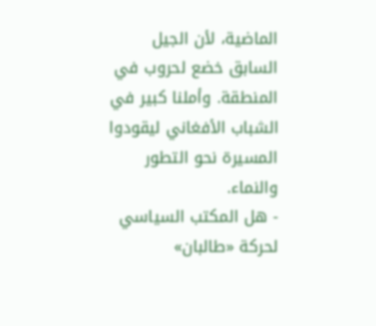الماضية، لأن الجيل السابق خضع لحروب في المنطقة. وأملنا كبير في الشباب الأفغاني ليقودوا المسيرة نحو التطور والنماء.
- هل المكتب السياسي لحركة «طالبان»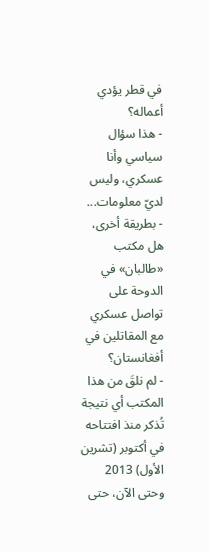في قطر يؤدي أعماله؟
- هذا سؤال سياسي وأنا عسكري، وليس لديّ معلومات...
- بطريقة أخرى، هل مكتب «طالبان» في الدوحة على تواصل عسكري مع المقاتلين في أفغانستان؟
- لم نلقَ من هذا المكتب أي نتيجة تُذكر منذ افتتاحه في أكتوبر (تشرين الأول) 2013 وحتى الآن، حتى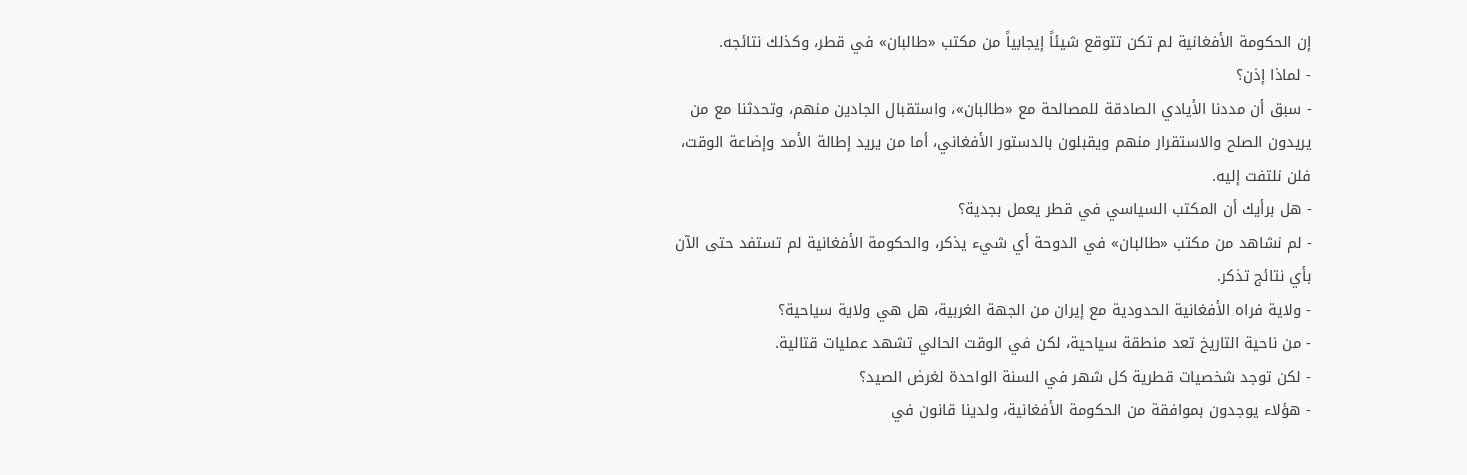إن الحكومة الأفغانية لم تكن تتوقع شيئاً إيجابياً من مكتب «طالبان» في قطر، وكذلك نتائجه.
- لماذا إذن؟
- سبق أن مددنا الأيادي الصادقة للمصالحة مع «طالبان»، واستقبال الجادين منهم، وتحدثنا مع من يريدون الصلح والاستقرار منهم ويقبلون بالدستور الأفغاني، أما من يريد إطالة الأمد وإضاعة الوقت، فلن نلتفت إليه.
- هل برأيك أن المكتب السياسي في قطر يعمل بجدية؟
- لم نشاهد من مكتب «طالبان» في الدوحة أي شيء يذكر، والحكومة الأفغانية لم تستفد حتى الآن بأي نتائج تذكر.
- ولاية فراه الأفغانية الحدودية مع إيران من الجهة الغربية، هل هي ولاية سياحية؟
- من ناحية التاريخ تعد منطقة سياحية، لكن في الوقت الحالي تشهد عمليات قتالية.
- لكن توجد شخصيات قطرية كل شهر في السنة الواحدة لغرض الصيد؟
- هؤلاء يوجدون بموافقة من الحكومة الأفغانية، ولدينا قانون في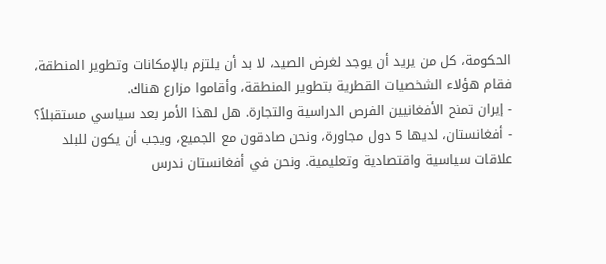الحكومة، كل من يريد أن يوجد لغرض الصيد، لا بد أن يلتزم بالإمكانات وتطوير المنطقة، فقام هؤلاء الشخصيات القطرية بتطوير المنطقة، وأقاموا مزارع هناك.
- إيران تمنح الأفغانيين الفرص الدراسية والتجارة. هل لهذا الأمر بعد سياسي مستقبلاً؟
- أفغانستان، لديها 5 دول مجاورة، ونحن صادقون مع الجميع، ويجب أن يكون للبلد علاقات سياسية واقتصادية وتعليمية. ونحن في أفغانستان ندرس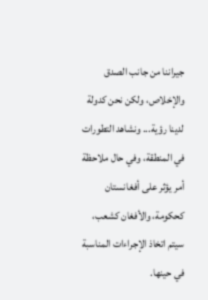جيراننا من جانب الصدق والإخلاص، ولكن نحن كدولة لدينا رؤية... ونشاهد التطورات في المنطقة، وفي حال ملاحظة أمر يؤثر على أفغانستان كحكومة، والأفغان كشعب، سيتم اتخاذ الإجراءات المناسبة في حينها.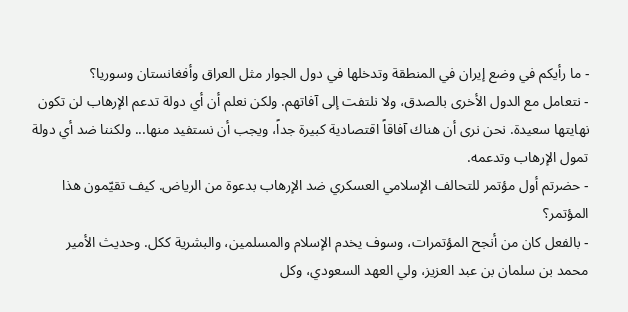- ما رأيكم في وضع إيران في المنطقة وتدخلها في دول الجوار مثل العراق وأفغانستان وسوريا؟
- نتعامل مع الدول الأخرى بالصدق، ولا نلتفت إلى آفاتهم. ولكن نعلم أن أي دولة تدعم الإرهاب لن تكون نهايتها سعيدة. نحن نرى أن هناك آفاقاً اقتصادية كبيرة جداً، ويجب أن نستفيد منها... ولكننا ضد أي دولة تمول الإرهاب وتدعمه.
- حضرتم أول مؤتمر للتحالف الإسلامي العسكري ضد الإرهاب بدعوة من الرياض. كيف تقيّمون هذا المؤتمر؟
- بالفعل كان من أنجح المؤتمرات، وسوف يخدم الإسلام والمسلمين، والبشرية ككل. وحديث الأمير محمد بن سلمان بن عبد العزيز، ولي العهد السعودي، وكل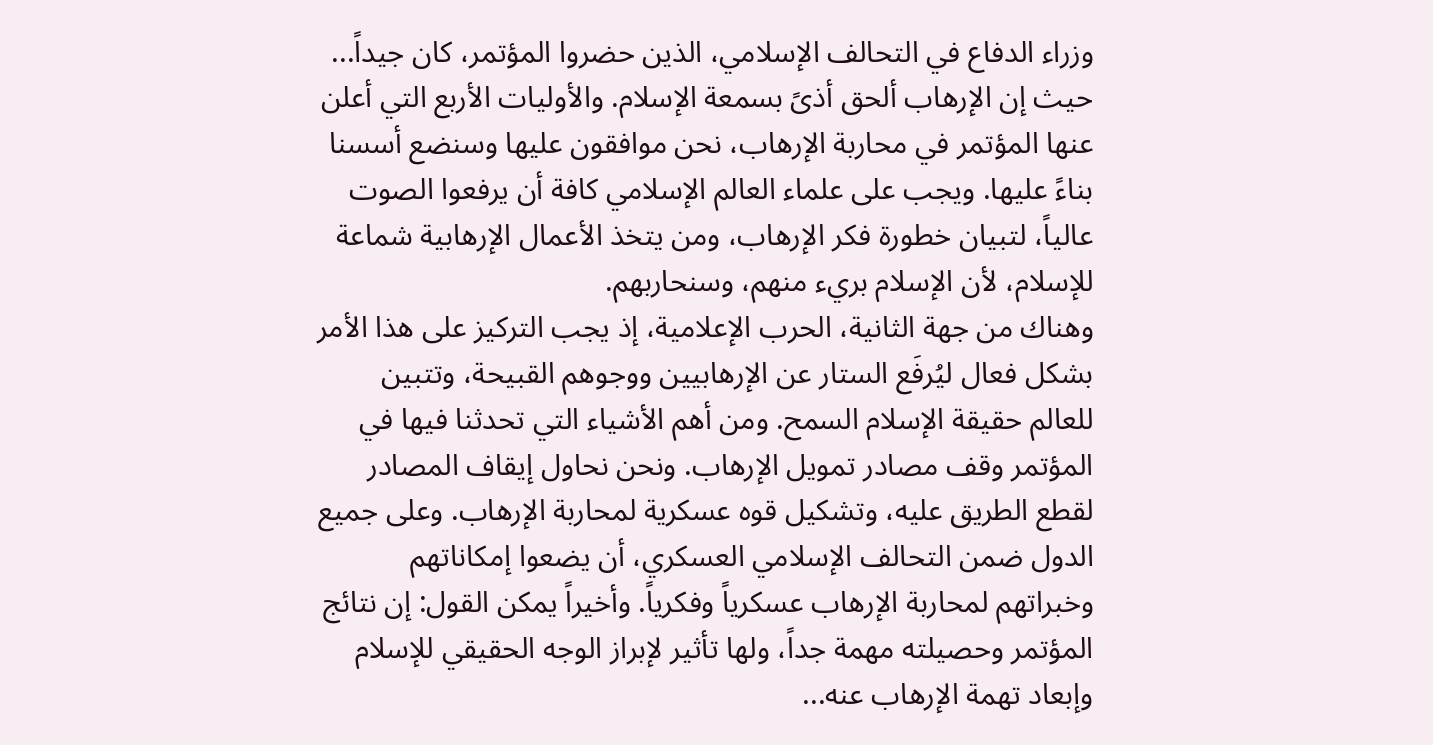وزراء الدفاع في التحالف الإسلامي، الذين حضروا المؤتمر، كان جيداً... حيث إن الإرهاب ألحق أذىً بسمعة الإسلام. والأوليات الأربع التي أعلن عنها المؤتمر في محاربة الإرهاب، نحن موافقون عليها وسنضع أسسنا بناءً عليها. ويجب على علماء العالم الإسلامي كافة أن يرفعوا الصوت عالياً، لتبيان خطورة فكر الإرهاب، ومن يتخذ الأعمال الإرهابية شماعة للإسلام، لأن الإسلام بريء منهم، وسنحاربهم.
وهناك من جهة الثانية، الحرب الإعلامية، إذ يجب التركيز على هذا الأمر بشكل فعال ليُرفَع الستار عن الإرهابيين ووجوهم القبيحة، وتتبين للعالم حقيقة الإسلام السمح. ومن أهم الأشياء التي تحدثنا فيها في المؤتمر وقف مصادر تمويل الإرهاب. ونحن نحاول إيقاف المصادر لقطع الطريق عليه، وتشكيل قوه عسكرية لمحاربة الإرهاب. وعلى جميع الدول ضمن التحالف الإسلامي العسكري، أن يضعوا إمكاناتهم وخبراتهم لمحاربة الإرهاب عسكرياً وفكرياً. وأخيراً يمكن القول: إن نتائج المؤتمر وحصيلته مهمة جداً، ولها تأثير لإبراز الوجه الحقيقي للإسلام وإبعاد تهمة الإرهاب عنه...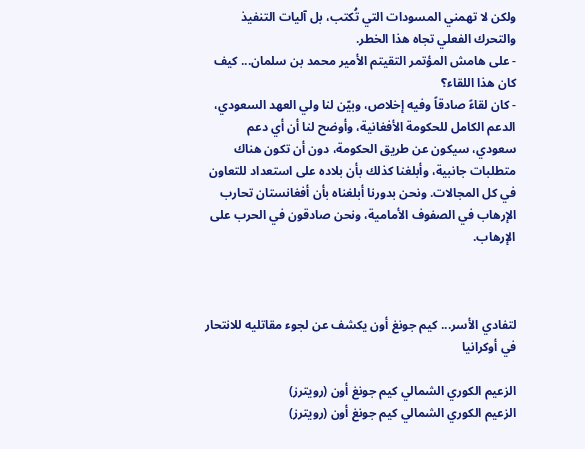ولكن لا تهمني المسودات التي تُكتب، بل آليات التنفيذ والتحرك الفعلي تجاه هذا الخطر.
- على هامش المؤتمر التقيتم الأمير محمد بن سلمان... كيف كان هذا اللقاء؟
- كان لقاءً صادقاً وفيه إخلاص، وبيّن لنا ولي العهد السعودي، الدعم الكامل للحكومة الأفغانية، وأوضح لنا أن أي دعم سعودي، سيكون عن طريق الحكومة، دون أن تكون هناك متطلبات جانبية، وأبلغنا كذلك بأن بلاده على استعداد للتعاون في كل المجالات. ونحن بدورنا أبلغناه بأن أفغانستان تحارب الإرهاب في الصفوف الأمامية، ونحن صادقون في الحرب على الإرهاب.



لتفادي الأسر... كيم جونغ أون يكشف عن لجوء مقاتليه للانتحار في أوكرانيا

الزعيم الكوري الشمالي كيم جونغ أون (رويترز)
الزعيم الكوري الشمالي كيم جونغ أون (رويترز)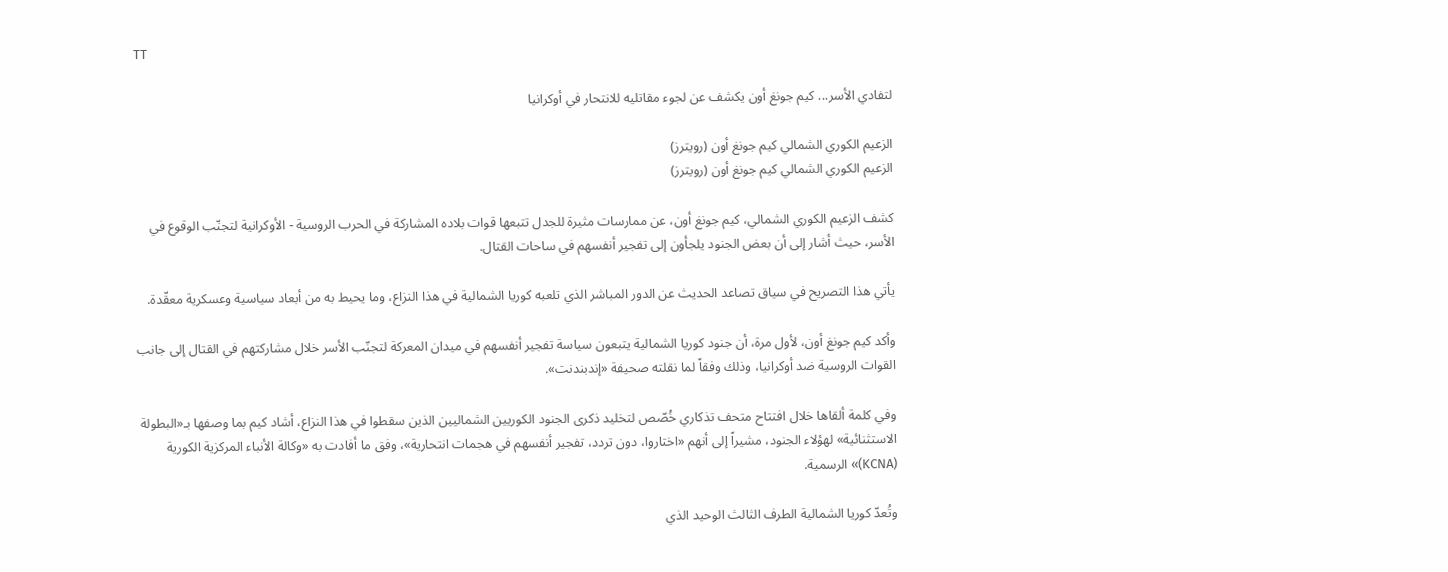TT

لتفادي الأسر... كيم جونغ أون يكشف عن لجوء مقاتليه للانتحار في أوكرانيا

الزعيم الكوري الشمالي كيم جونغ أون (رويترز)
الزعيم الكوري الشمالي كيم جونغ أون (رويترز)

كشف الزعيم الكوري الشمالي، كيم جونغ أون، عن ممارسات مثيرة للجدل تتبعها قوات بلاده المشاركة في الحرب الروسية - الأوكرانية لتجنّب الوقوع في الأسر، حيث أشار إلى أن بعض الجنود يلجأون إلى تفجير أنفسهم في ساحات القتال.

يأتي هذا التصريح في سياق تصاعد الحديث عن الدور المباشر الذي تلعبه كوريا الشمالية في هذا النزاع، وما يحيط به من أبعاد سياسية وعسكرية معقّدة.

وأكد كيم جونغ أون، لأول مرة، أن جنود كوريا الشمالية يتبعون سياسة تفجير أنفسهم في ميدان المعركة لتجنّب الأسر خلال مشاركتهم في القتال إلى جانب القوات الروسية ضد أوكرانيا، وذلك وفقاً لما نقلته صحيفة «إندبندنت».

وفي كلمة ألقاها خلال افتتاح متحف تذكاري خُصّص لتخليد ذكرى الجنود الكوريين الشماليين الذين سقطوا في هذا النزاع، أشاد كيم بما وصفها بـ«البطولة الاستثنائية» لهؤلاء الجنود، مشيراً إلى أنهم «اختاروا، دون تردد، تفجير أنفسهم في هجمات انتحارية»، وفق ما أفادت به «وكالة الأنباء المركزية الكورية (KCNA)» الرسمية.

وتُعدّ كوريا الشمالية الطرف الثالث الوحيد الذي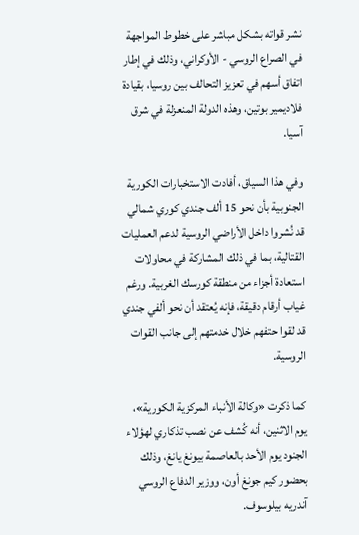نشر قواته بشكل مباشر على خطوط المواجهة في الصراع الروسي - الأوكراني، وذلك في إطار اتفاق أسهم في تعزيز التحالف بين روسيا، بقيادة فلاديمير بوتين، وهذه الدولة المنعزلة في شرق آسيا.

وفي هذا السياق، أفادت الاستخبارات الكورية الجنوبية بأن نحو 15 ألف جندي كوري شمالي قد نُشروا داخل الأراضي الروسية لدعم العمليات القتالية، بما في ذلك المشاركة في محاولات استعادة أجزاء من منطقة كورسك الغربية. ورغم غياب أرقام دقيقة، فإنه يُعتقد أن نحو ألفي جندي قد لقوا حتفهم خلال خدمتهم إلى جانب القوات الروسية.

كما ذكرت «وكالة الأنباء المركزية الكورية»، يوم الاثنين، أنه كُشف عن نصب تذكاري لهؤلاء الجنود يوم الأحد بالعاصمة بيونغ يانغ، وذلك بحضور كيم جونغ أون، ووزير الدفاع الروسي آندريه بيلوسوف.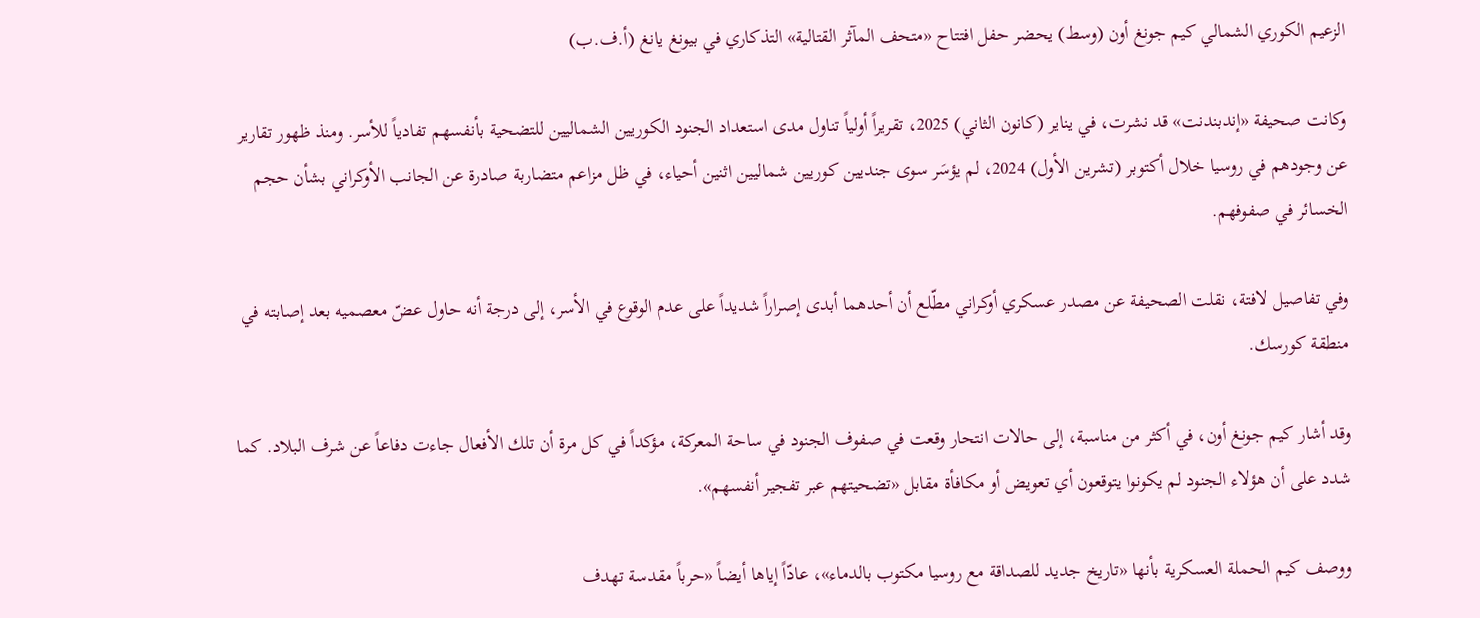الزعيم الكوري الشمالي كيم جونغ أون (وسط) يحضر حفل افتتاح «متحف المآثر القتالية» التذكاري في بيونغ يانغ (أ.ف.ب)

وكانت صحيفة «إندبندنت» قد نشرت، في يناير (كانون الثاني) 2025، تقريراً أولياً تناول مدى استعداد الجنود الكوريين الشماليين للتضحية بأنفسهم تفادياً للأسر. ومنذ ظهور تقارير عن وجودهم في روسيا خلال أكتوبر (تشرين الأول) 2024، لم يؤسَر سوى جنديين كوريين شماليين اثنين أحياء، في ظل مزاعم متضاربة صادرة عن الجانب الأوكراني بشأن حجم الخسائر في صفوفهم.

وفي تفاصيل لافتة، نقلت الصحيفة عن مصدر عسكري أوكراني مطّلع أن أحدهما أبدى إصراراً شديداً على عدم الوقوع في الأسر، إلى درجة أنه حاول عضّ معصميه بعد إصابته في منطقة كورسك.

وقد أشار كيم جونغ أون، في أكثر من مناسبة، إلى حالات انتحار وقعت في صفوف الجنود في ساحة المعركة، مؤكداً في كل مرة أن تلك الأفعال جاءت دفاعاً عن شرف البلاد. كما شدد على أن هؤلاء الجنود لم يكونوا يتوقعون أي تعويض أو مكافأة مقابل «تضحيتهم عبر تفجير أنفسهم».

ووصف كيم الحملة العسكرية بأنها «تاريخ جديد للصداقة مع روسيا مكتوب بالدماء»، عادّاً إياها أيضاً «حرباً مقدسة تهدف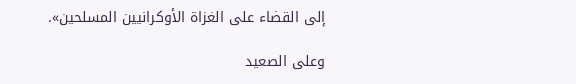إلى القضاء على الغزاة الأوكرانيين المسلحين».

وعلى الصعيد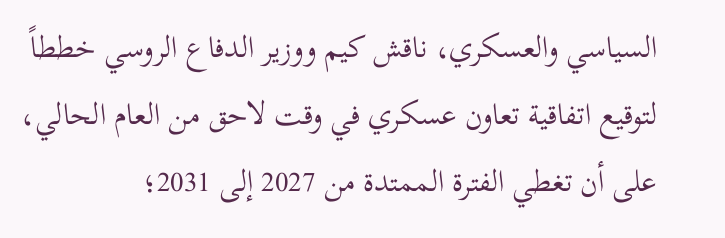السياسي والعسكري، ناقش كيم ووزير الدفاع الروسي خططاً لتوقيع اتفاقية تعاون عسكري في وقت لاحق من العام الحالي، على أن تغطي الفترة الممتدة من 2027 إلى 2031؛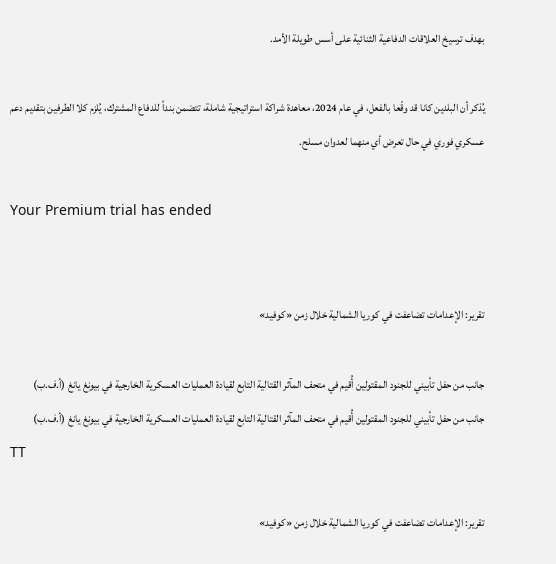بهدف ترسيخ العلاقات الدفاعية الثنائية على أسس طويلة الأمد.

يُذكر أن البلدين كانا قد وقّعا بالفعل، في عام 2024، معاهدة شراكة استراتيجية شاملة، تتضمن بنداً للدفاع المشترك، يُلزم كلا الطرفين بتقديم دعم عسكري فوري في حال تعرض أي منهما لعدوان مسلح.

Your Premium trial has ended


تقرير: الإعدامات تضاعفت في كوريا الشمالية خلال زمن «كوفيد»

جانب من حفل تأبيني للجنود المقتولين أُقيم في متحف المآثر القتالية التابع لقيادة العمليات العسكرية الخارجية في بيونغ يانغ (أ.ف.ب)
جانب من حفل تأبيني للجنود المقتولين أُقيم في متحف المآثر القتالية التابع لقيادة العمليات العسكرية الخارجية في بيونغ يانغ (أ.ف.ب)
TT

تقرير: الإعدامات تضاعفت في كوريا الشمالية خلال زمن «كوفيد»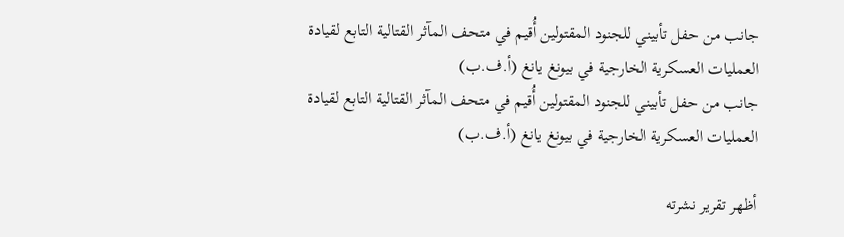جانب من حفل تأبيني للجنود المقتولين أُقيم في متحف المآثر القتالية التابع لقيادة العمليات العسكرية الخارجية في بيونغ يانغ (أ.ف.ب)
جانب من حفل تأبيني للجنود المقتولين أُقيم في متحف المآثر القتالية التابع لقيادة العمليات العسكرية الخارجية في بيونغ يانغ (أ.ف.ب)

أظهر تقرير نشرته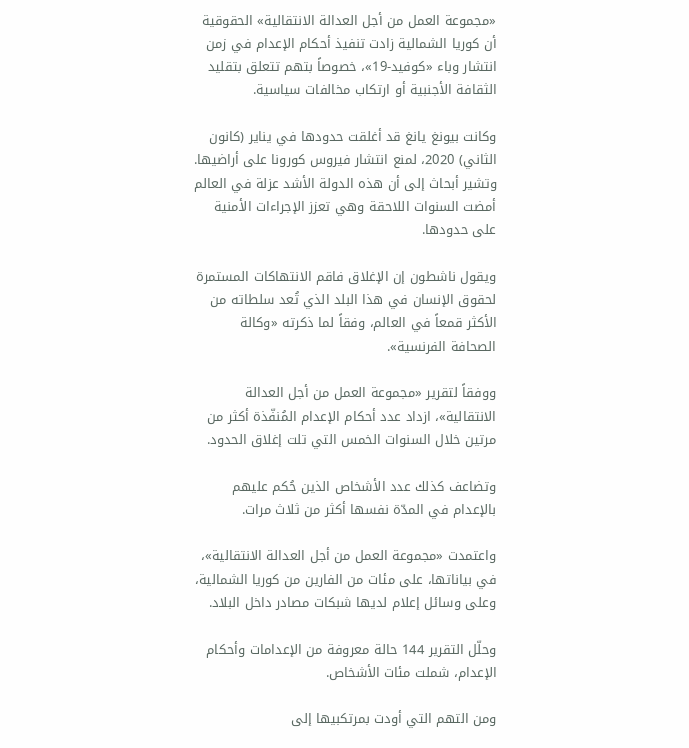«مجموعة العمل من أجل العدالة الانتقالية» الحقوقية أن كوريا الشمالية زادت تنفيذ أحكام الإعدام في زمن انتشار وباء «كوفيد-19»، خصوصاً بتهم تتعلق بتقليد الثقافة الأجنبية أو ارتكاب مخالفات سياسية.

وكانت بيونغ يانغ قد أغلقت حدودها في يناير (كانون الثاني) 2020، لمنع انتشار فيروس كورونا على أراضيها. وتشير أبحاث إلى أن هذه الدولة الأشد عزلة في العالم أمضت السنوات اللاحقة وهي تعزز الإجراءات الأمنية على حدودها.

ويقول ناشطون إن الإغلاق فاقم الانتهاكات المستمرة لحقوق الإنسان في هذا البلد الذي تُعد سلطاته من الأكثر قمعاً في العالم، وفقاً لما ذكرته «وكالة الصحافة الفرنسية».

ووفقاً لتقرير «مجموعة العمل من أجل العدالة الانتقالية»، ازداد عدد أحكام الإعدام المُنفّذة أكثر من مرتين خلال السنوات الخمس التي تلت إغلاق الحدود.

وتضاعف كذلك عدد الأشخاص الذين حُكم عليهم بالإعدام في المدّة نفسها أكثر من ثلاث مرات.

واعتمدت «مجموعة العمل من أجل العدالة الانتقالية»، في بياناتها، على مئات من الفارين من كوريا الشمالية، وعلى وسائل إعلام لديها شبكات مصادر داخل البلاد.

وحلّل التقرير 144 حالة معروفة من الإعدامات وأحكام الإعدام، شملت مئات الأشخاص.

ومن التهم التي أودت بمرتكبيها إلى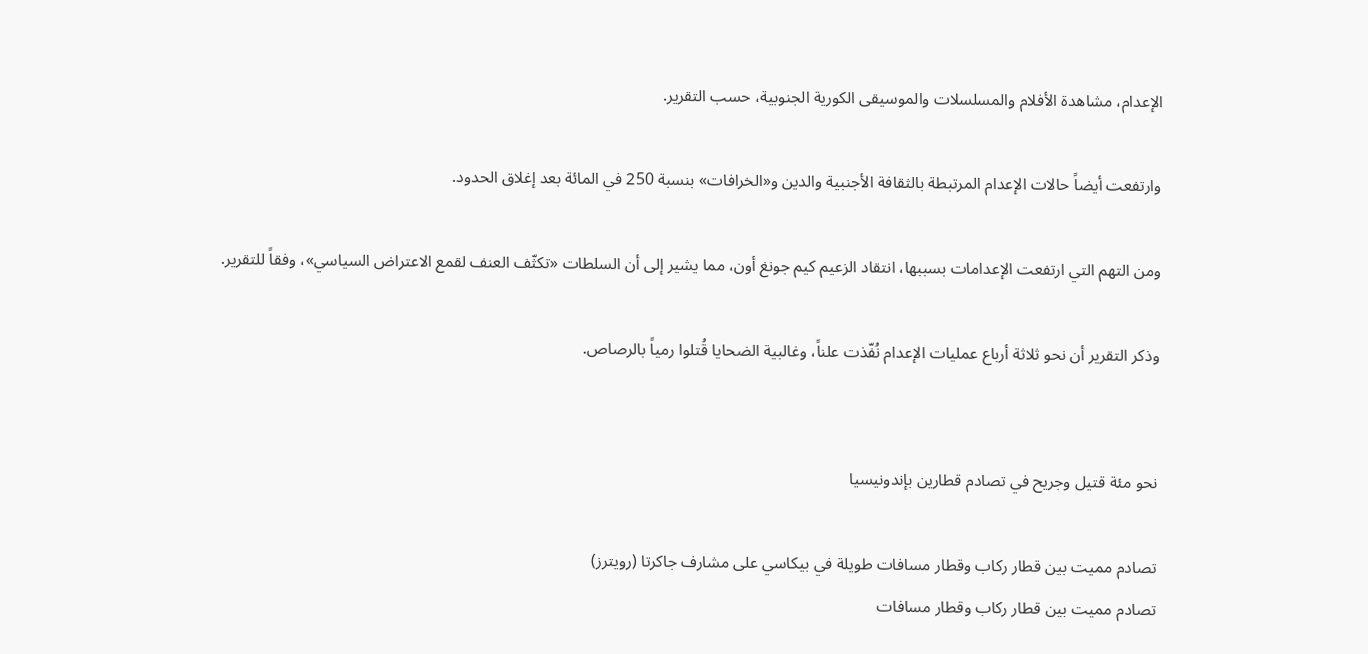الإعدام، مشاهدة الأفلام والمسلسلات والموسيقى الكورية الجنوبية، حسب التقرير.

وارتفعت أيضاً حالات الإعدام المرتبطة بالثقافة الأجنبية والدين و«الخرافات» بنسبة 250 في المائة بعد إغلاق الحدود.

ومن التهم التي ارتفعت الإعدامات بسببها، انتقاد الزعيم كيم جونغ أون، مما يشير إلى أن السلطات «تكثّف العنف لقمع الاعتراض السياسي»، وفقاً للتقرير.

وذكر التقرير أن نحو ثلاثة أرباع عمليات الإعدام نُفّذت علناً، وغالبية الضحايا قُتلوا رمياً بالرصاص.


نحو مئة قتيل وجريح في تصادم قطارين بإندونيسيا

تصادم مميت بين قطار ركاب وقطار مسافات طويلة في بيكاسي على مشارف جاكرتا (رويترز)
تصادم مميت بين قطار ركاب وقطار مسافات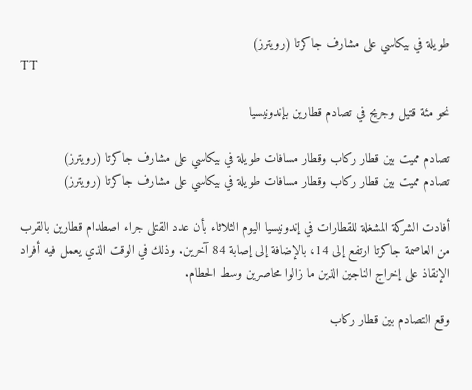طويلة في بيكاسي على مشارف جاكرتا (رويترز)
TT

نحو مئة قتيل وجريح في تصادم قطارين بإندونيسيا

تصادم مميت بين قطار ركاب وقطار مسافات طويلة في بيكاسي على مشارف جاكرتا (رويترز)
تصادم مميت بين قطار ركاب وقطار مسافات طويلة في بيكاسي على مشارف جاكرتا (رويترز)

أفادت الشركة المشغلة للقطارات في إندونيسيا اليوم الثلاثاء بأن عدد القتلى جراء اصطدام قطارين بالقرب من العاصمة جاكرتا ارتفع إلى 14، بالإضافة إلى إصابة 84 آخرين. وذلك في الوقت الذي يعمل فيه أفراد الإنقاذ على إخراج الناجين الذين ما زالوا محاصرين وسط الحطام.

وقع التصادم بين قطار ركاب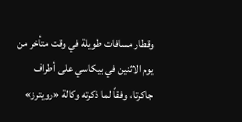وقطار مسافات طويلة في وقت متأخر من يوم الاثنين في بيكاسي على أطراف جاكرتا، وفقاً لما ذكرته وكالة «رويترز»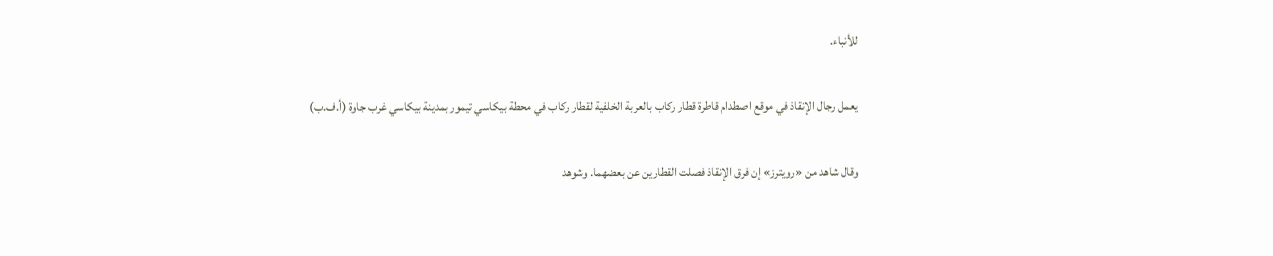للأنباء.

يعمل رجال الإنقاذ في موقع اصطدام قاطرة قطار ركاب بالعربة الخلفية لقطار ركاب في محطة بيكاسي تيمور بمدينة بيكاسي غرب جاوة (أ.ف.ب)

وقال شاهد من «رويترز» إن فرق الإنقاذ فصلت القطارين عن بعضهما. وشوهد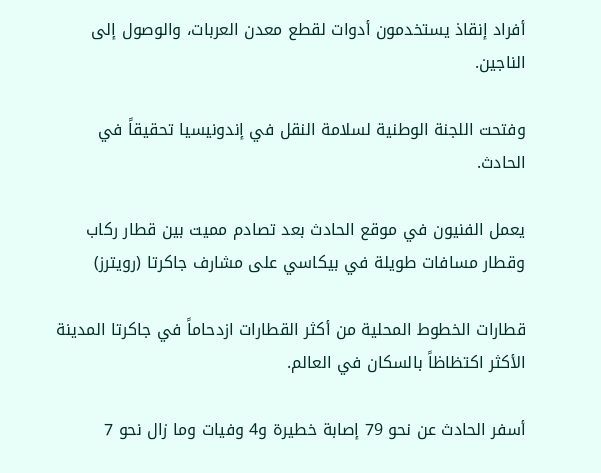أفراد إنقاذ يستخدمون أدوات لقطع معدن العربات، والوصول إلى الناجين.

وفتحت اللجنة الوطنية لسلامة النقل في إندونيسيا تحقيقاً في الحادث.

يعمل الفنيون في موقع الحادث بعد تصادم مميت بين قطار ركاب وقطار مسافات طويلة في بيكاسي على مشارف جاكرتا (رويترز)

قطارات الخطوط المحلية من أكثر القطارات ازدحاماً في جاكرتا المدينة الأكثر اكتظاظاً بالسكان في العالم.

أسفر الحادث عن نحو 79 إصابة خطيرة و4 وفيات وما زال نحو 7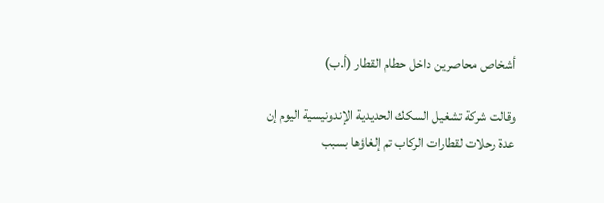أشخاص محاصرين داخل حطام القطار (أ.ب)

وقالت شركة تشغيل السكك الحديدية الإندونيسية اليوم إن عدة رحلات لقطارات الركاب تم إلغاؤها بسبب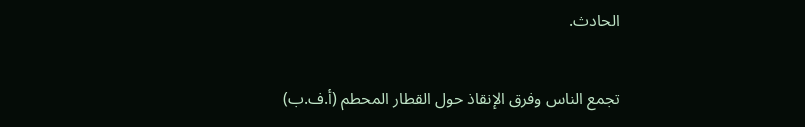الحادث.

تجمع الناس وفرق الإنقاذ حول القطار المحطم (أ.ف.ب)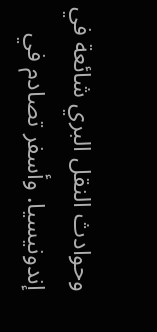وحوادث النقل البري شائعة في إندونيسيا. وأسفر تصادم في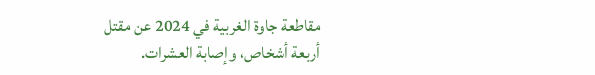مقاطعة جاوة الغربية في 2024 عن مقتل أربعة أشخاص، وإصابة العشرات.